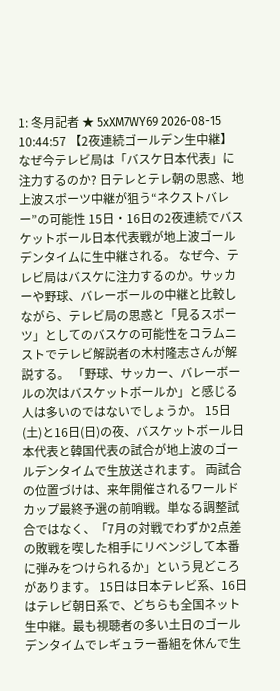1: 冬月記者 ★ 5xXM7WY69 2026-08-15 10:44:57 【2夜連続ゴールデン生中継】なぜ今テレビ局は「バスケ日本代表」に注力するのか? 日テレとテレ朝の思惑、地上波スポーツ中継が狙う“ネクストバレー”の可能性 15日・16日の2夜連続でバスケットボール日本代表戦が地上波ゴールデンタイムに生中継される。 なぜ今、テレビ局はバスケに注力するのか。サッカーや野球、バレーボールの中継と比較しながら、テレビ局の思惑と「見るスポーツ」としてのバスケの可能性をコラムニストでテレビ解説者の木村隆志さんが解説する。 「野球、サッカー、バレーボールの次はバスケットボールか」と感じる人は多いのではないでしょうか。 15日(土)と16日(日)の夜、バスケットボール日本代表と韓国代表の試合が地上波のゴールデンタイムで生放送されます。 両試合の位置づけは、来年開催されるワールドカップ最終予選の前哨戦。単なる調整試合ではなく、「7月の対戦でわずか2点差の敗戦を喫した相手にリベンジして本番に弾みをつけられるか」という見どころがあります。 15日は日本テレビ系、16日はテレビ朝日系で、どちらも全国ネット生中継。最も視聴者の多い土日のゴールデンタイムでレギュラー番組を休んで生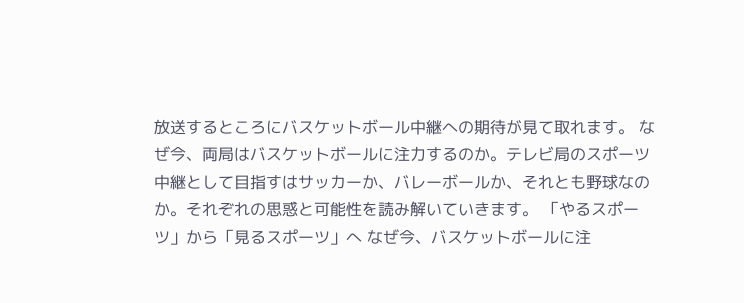放送するところにバスケットボール中継への期待が見て取れます。 なぜ今、両局はバスケットボールに注力するのか。テレビ局のスポーツ中継として目指すはサッカーか、バレーボールか、それとも野球なのか。それぞれの思惑と可能性を読み解いていきます。 「やるスポーツ」から「見るスポーツ」へ なぜ今、バスケットボールに注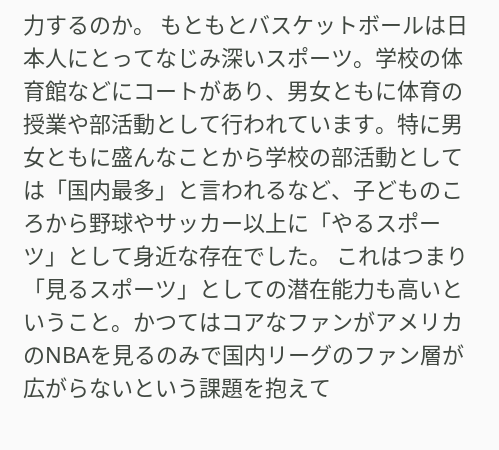力するのか。 もともとバスケットボールは日本人にとってなじみ深いスポーツ。学校の体育館などにコートがあり、男女ともに体育の授業や部活動として行われています。特に男女ともに盛んなことから学校の部活動としては「国内最多」と言われるなど、子どものころから野球やサッカー以上に「やるスポーツ」として身近な存在でした。 これはつまり「見るスポーツ」としての潜在能力も高いということ。かつてはコアなファンがアメリカのNBAを見るのみで国内リーグのファン層が広がらないという課題を抱えて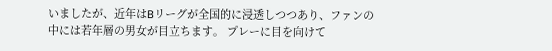いましたが、近年はBリーグが全国的に浸透しつつあり、ファンの中には若年層の男女が目立ちます。 プレーに目を向けて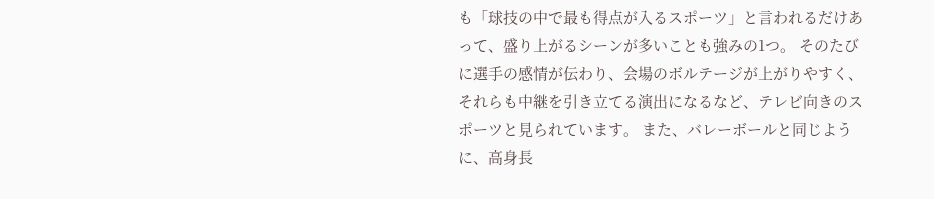も「球技の中で最も得点が入るスポーツ」と言われるだけあって、盛り上がるシーンが多いことも強みの1つ。 そのたびに選手の感情が伝わり、会場のボルテージが上がりやすく、それらも中継を引き立てる演出になるなど、テレビ向きのスポーツと見られています。 また、バレーボールと同じように、高身長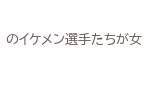のイケメン選手たちが女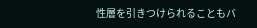性層を引きつけられることもバ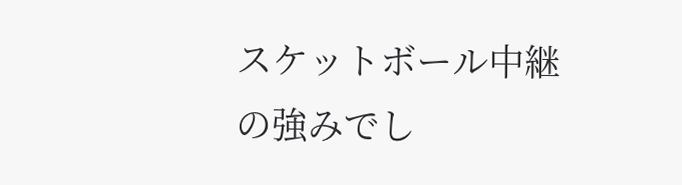スケットボール中継の強みでし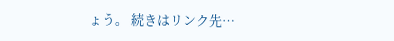ょう。 続きはリンク先…